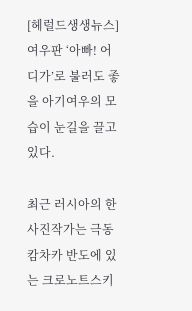[헤럴드생생뉴스]여우판 ‘아빠! 어디가’로 불러도 좋을 아기여우의 모습이 눈길을 끌고 있다.

최근 러시아의 한 사진작가는 극동 캄차카 반도에 있는 크로노트스키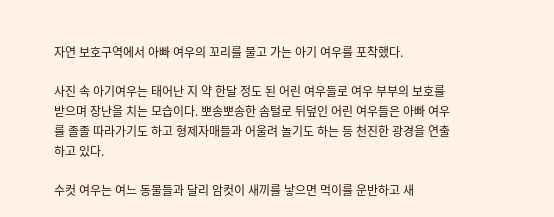자연 보호구역에서 아빠 여우의 꼬리를 물고 가는 아기 여우를 포착했다.

사진 속 아기여우는 태어난 지 약 한달 정도 된 어린 여우들로 여우 부부의 보호를 받으며 장난을 치는 모습이다. 뽀송뽀송한 솜털로 뒤덮인 어린 여우들은 아빠 여우를 졸졸 따라가기도 하고 형제자매들과 어울려 놀기도 하는 등 천진한 광경을 연출하고 있다.

수컷 여우는 여느 동물들과 달리 암컷이 새끼를 낳으면 먹이를 운반하고 새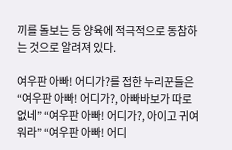끼를 돌보는 등 양육에 적극적으로 동참하는 것으로 알려져 있다.

여우판 아빠! 어디가?를 접한 누리꾼들은 “여우판 아빠! 어디가?, 아빠바보가 따로 없네” “여우판 아빠! 어디가?, 아이고 귀여워라” “여우판 아빠! 어디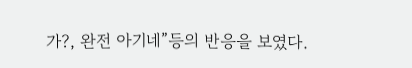가?, 완전 아기네”등의 반응을 보였다.